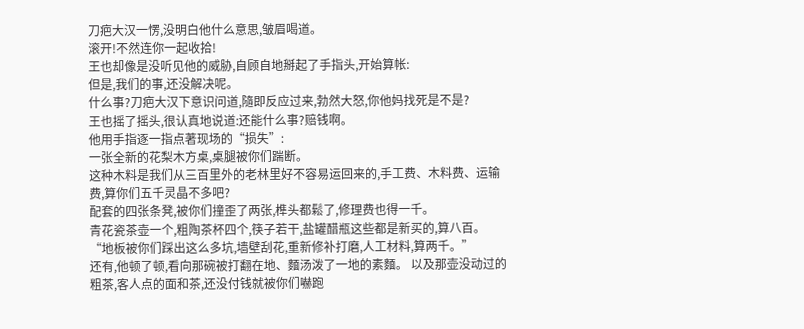刀疤大汉一愣,没明白他什么意思,皱眉喝道。
滚开!不然连你一起收拾!
王也却像是没听见他的威胁,自顾自地掰起了手指头,开始算帐:
但是,我们的事,还没解决呢。
什么事?刀疤大汉下意识问道,隨即反应过来,勃然大怒,你他妈找死是不是?
王也摇了摇头,很认真地说道:还能什么事?赔钱啊。
他用手指逐一指点著现场的“损失”:
一张全新的花梨木方桌,桌腿被你们踹断。
这种木料是我们从三百里外的老林里好不容易运回来的,手工费、木料费、运输费,算你们五千灵晶不多吧?
配套的四张条凳,被你们撞歪了两张,榫头都鬆了,修理费也得一千。
青花瓷茶壶一个,粗陶茶杯四个,筷子若干,盐罐醋瓶这些都是新买的,算八百。
“地板被你们踩出这么多坑,墙壁刮花,重新修补打磨,人工材料,算两千。”
还有,他顿了顿,看向那碗被打翻在地、麵汤泼了一地的素麵。 以及那壶没动过的粗茶,客人点的面和茶,还没付钱就被你们嚇跑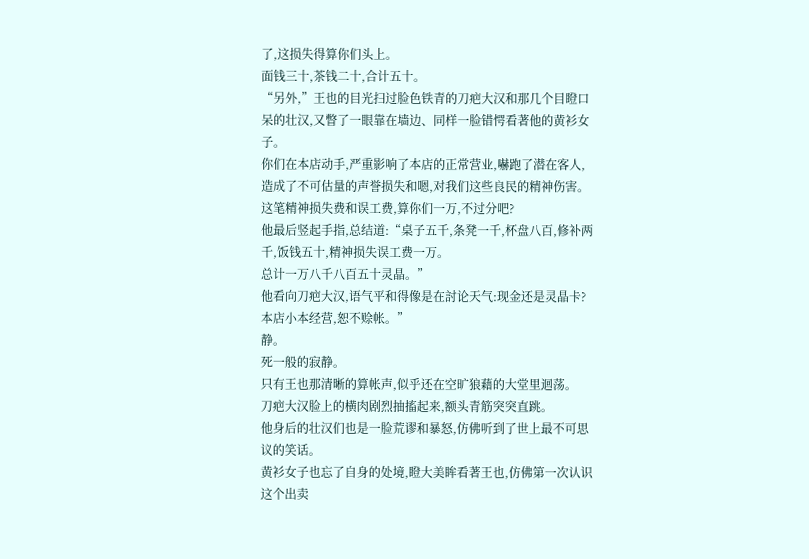了,这损失得算你们头上。
面钱三十,茶钱二十,合计五十。
“另外,”王也的目光扫过脸色铁青的刀疤大汉和那几个目瞪口呆的壮汉,又瞥了一眼靠在墙边、同样一脸错愕看著他的黄衫女子。
你们在本店动手,严重影响了本店的正常营业,嚇跑了潜在客人,造成了不可估量的声誉损失和嗯,对我们这些良民的精神伤害。
这笔精神损失费和误工费,算你们一万,不过分吧?
他最后竖起手指,总结道:“桌子五千,条凳一千,杯盘八百,修补两千,饭钱五十,精神损失误工费一万。
总计一万八千八百五十灵晶。”
他看向刀疤大汉,语气平和得像是在討论天气:现金还是灵晶卡?
本店小本经营,恕不赊帐。”
静。
死一般的寂静。
只有王也那清晰的算帐声,似乎还在空旷狼藉的大堂里迴荡。
刀疤大汉脸上的横肉剧烈抽搐起来,额头青筋突突直跳。
他身后的壮汉们也是一脸荒谬和暴怒,仿佛听到了世上最不可思议的笑话。
黄衫女子也忘了自身的处境,瞪大美眸看著王也,仿佛第一次认识这个出卖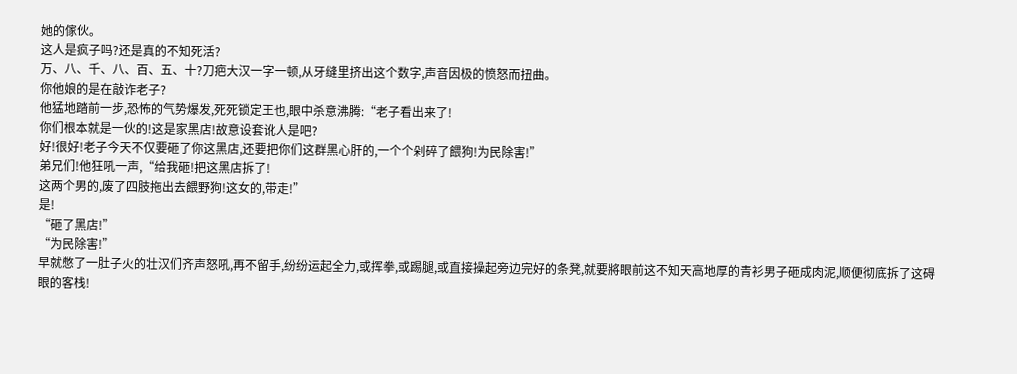她的傢伙。
这人是疯子吗?还是真的不知死活?
万、八、千、八、百、五、十?刀疤大汉一字一顿,从牙缝里挤出这个数字,声音因极的愤怒而扭曲。
你他娘的是在敲诈老子?
他猛地踏前一步,恐怖的气势爆发,死死锁定王也,眼中杀意沸腾:“老子看出来了!
你们根本就是一伙的!这是家黑店!故意设套讹人是吧?
好!很好!老子今天不仅要砸了你这黑店,还要把你们这群黑心肝的,一个个剁碎了餵狗!为民除害!”
弟兄们!他狂吼一声,“给我砸!把这黑店拆了!
这两个男的,废了四肢拖出去餵野狗!这女的,带走!”
是!
“砸了黑店!”
“为民除害!”
早就憋了一肚子火的壮汉们齐声怒吼,再不留手,纷纷运起全力,或挥拳,或踢腿,或直接操起旁边完好的条凳,就要將眼前这不知天高地厚的青衫男子砸成肉泥,顺便彻底拆了这碍眼的客栈!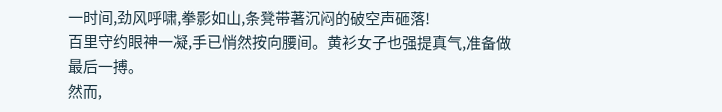一时间,劲风呼啸,拳影如山,条凳带著沉闷的破空声砸落!
百里守约眼神一凝,手已悄然按向腰间。黄衫女子也强提真气,准备做最后一搏。
然而,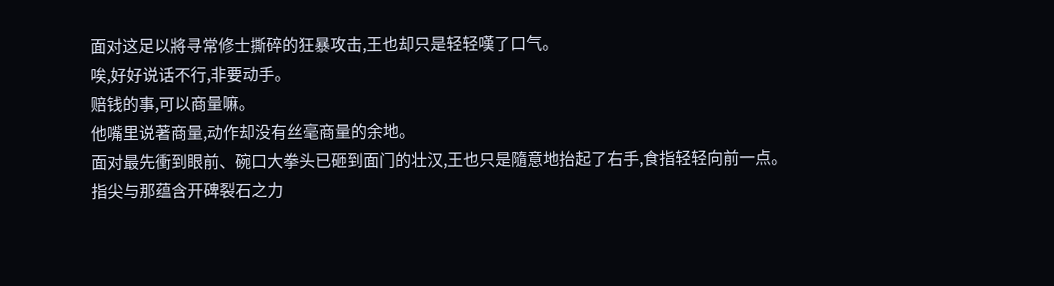面对这足以將寻常修士撕碎的狂暴攻击,王也却只是轻轻嘆了口气。
唉,好好说话不行,非要动手。
赔钱的事,可以商量嘛。
他嘴里说著商量,动作却没有丝毫商量的余地。
面对最先衝到眼前、碗口大拳头已砸到面门的壮汉,王也只是隨意地抬起了右手,食指轻轻向前一点。
指尖与那蕴含开碑裂石之力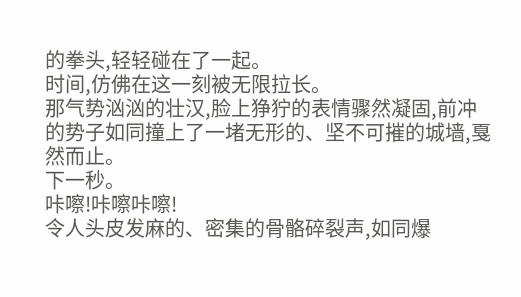的拳头,轻轻碰在了一起。
时间,仿佛在这一刻被无限拉长。
那气势汹汹的壮汉,脸上狰狞的表情骤然凝固,前冲的势子如同撞上了一堵无形的、坚不可摧的城墙,戛然而止。
下一秒。
咔嚓!咔嚓咔嚓!
令人头皮发麻的、密集的骨骼碎裂声,如同爆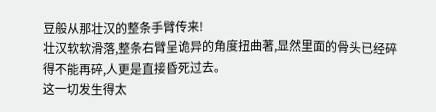豆般从那壮汉的整条手臂传来!
壮汉软软滑落,整条右臂呈诡异的角度扭曲著,显然里面的骨头已经碎得不能再碎,人更是直接昏死过去。
这一切发生得太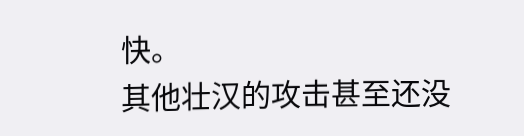快。
其他壮汉的攻击甚至还没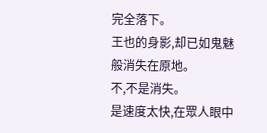完全落下。
王也的身影,却已如鬼魅般消失在原地。
不,不是消失。
是速度太快,在眾人眼中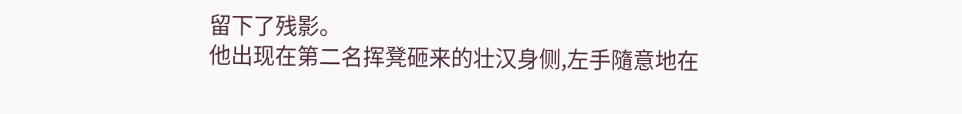留下了残影。
他出现在第二名挥凳砸来的壮汉身侧,左手隨意地在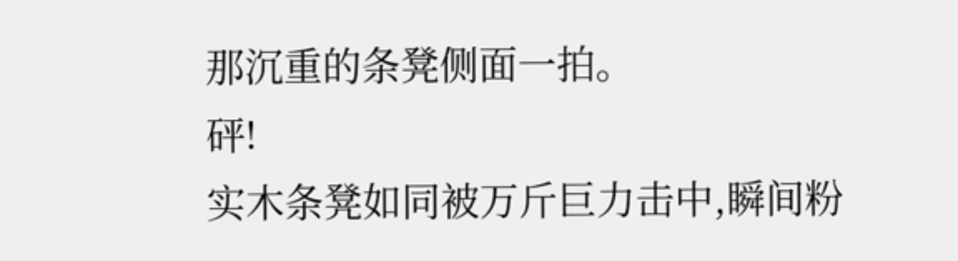那沉重的条凳侧面一拍。
砰!
实木条凳如同被万斤巨力击中,瞬间粉